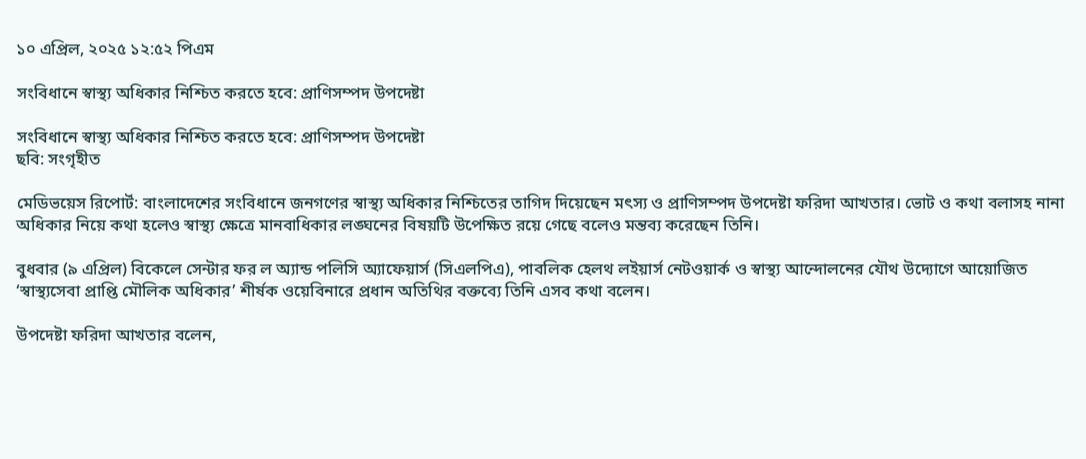১০ এপ্রিল, ২০২৫ ১২:৫২ পিএম

সংবিধানে স্বাস্থ্য অধিকার নিশ্চিত করতে হবে: প্রাণিসম্পদ উপদেষ্টা

সংবিধানে স্বাস্থ্য অধিকার নিশ্চিত করতে হবে: প্রাণিসম্পদ উপদেষ্টা
ছবি: সংগৃহীত

মেডিভয়েস রিপোর্ট: বাংলাদেশের সংবিধানে জনগণের স্বাস্থ্য অধিকার নিশ্চিতের তাগিদ দিয়েছেন মৎস্য ও প্রাণিসম্পদ উপদেষ্টা ফরিদা আখতার। ভোট ও কথা বলাসহ নানা অধিকার নিয়ে কথা হলেও স্বাস্থ্য ক্ষেত্রে মানবাধিকার লঙ্ঘনের বিষয়টি উপেক্ষিত রয়ে গেছে বলেও মন্তব্য করেছেন তিনি।

বুধবার (৯ এপ্রিল) বিকেলে সেন্টার ফর ল অ্যান্ড পলিসি অ্যাফেয়ার্স (সিএলপিএ), পাবলিক হেলথ লইয়ার্স নেটওয়ার্ক ও স্বাস্থ্য আন্দোলনের যৌথ উদ্যোগে আয়োজিত ‘স্বাস্থ্যসেবা প্রাপ্তি মৌলিক অধিকার’ শীর্ষক ওয়েবিনারে প্রধান অতিথির বক্তব্যে তিনি এসব কথা বলেন।

উপদেষ্টা ফরিদা আখতার বলেন,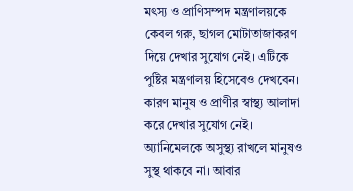মৎস্য ও প্রাণিসম্পদ মন্ত্রণালয়কে কেবল গরু, ছাগল মোটাতাজাকরণ দিয়ে দেখার সুযোগ নেই। এটিকে পুষ্টির মন্ত্রণালয় হিসেবেও দেখবেন। কারণ মানুষ ও প্রাণীর স্বাস্থ্য আলাদা করে দেখার সুযোগ নেই। অ্যানিমেলকে অসুস্থ্য রাখলে মানুষও সুস্থ থাকবে না। আবার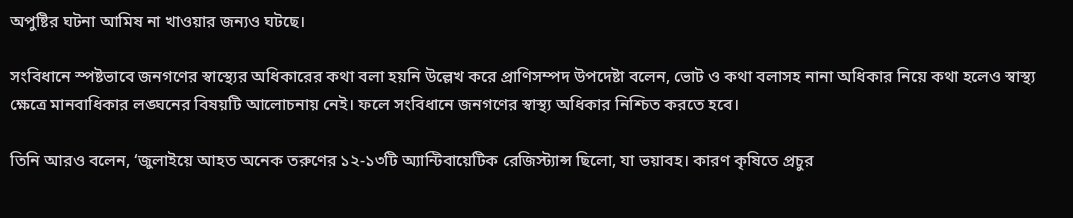অপুষ্টির ঘটনা আমিষ না খাওয়ার জন্যও ঘটছে।

সংবিধানে স্পষ্টভাবে জনগণের স্বাস্থ্যের অধিকারের কথা বলা হয়নি উল্লেখ করে প্রাণিসম্পদ উপদেষ্টা বলেন, ভোট ও কথা বলাসহ নানা অধিকার নিয়ে কথা হলেও স্বাস্থ্য ক্ষেত্রে মানবাধিকার লঙ্ঘনের বিষয়টি আলোচনায় নেই। ফলে সংবিধানে জনগণের স্বাস্থ্য অধিকার নিশ্চিত করতে হবে।

তিনি আরও বলেন, ‘জুলাইয়ে আহত অনেক তরুণের ১২-১৩টি অ্যান্টিবায়েটিক রেজিস্ট্যান্স ছিলো, যা ভয়াবহ। কারণ কৃষিতে প্রচুর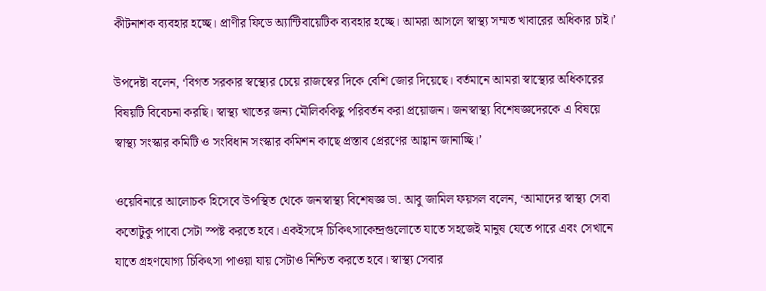কীটনাশক ব্যবহার হচ্ছে। প্রাণীর ফিডে অ্যান্টিবায়েটিক ব্যবহার হচ্ছে। আমরা আসলে স্বাস্থ্য সম্মত খাবারের অধিকার চাই।’

উপদেষ্টা বলেন, ‘বিগত সরকার স্বস্থ্যের চেয়ে রাজস্বের দিকে বেশি জোর দিয়েছে। বর্তমানে আমরা স্বাস্থ্যের অধিকারের বিষয়টি বিবেচনা করছি। স্বাস্থ্য খাতের জন্য মৌলিককিছু পরিবর্তন করা প্রয়োজন। জনস্বাস্থ্য বিশেষজ্ঞদেরকে এ বিষয়ে স্বাস্থ্য সংস্কার কমিটি ও সংবিধান সংস্কার কমিশন কাছে প্রস্তাব প্রেরণের আহ্বান জানাচ্ছি।’

ওয়েবিনারে আলোচক হিসেবে উপস্থিত থেকে জনস্বাস্থ্য বিশেষজ্ঞ ডা. আবু জামিল ফয়সল বলেন, ‘আমাদের স্বাস্থ্য সেবা কতোটুকু পাবো সেটা স্পষ্ট করতে হবে। একইসঙ্গে চিকিৎসাকেন্দ্রগুলোতে যাতে সহজেই মানুষ যেতে পারে এবং সেখানে যাতে গ্রহণযোগ্য চিকিৎসা পাওয়া যায় সেটাও নিশ্চিত করতে হবে। স্বাস্থ্য সেবার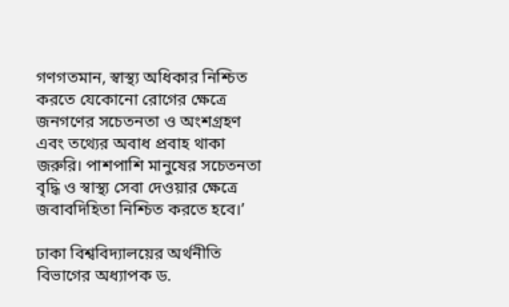গণগতমান, স্বাস্থ্য অধিকার নিশ্চিত করতে যেকোনো রোগের ক্ষেত্রে জনগণের সচেতনতা ও অংশগ্রহণ এবং তথ্যের অবাধ প্রবাহ থাকা জরুরি। পাশপাশি মানুষের সচেতনতা বৃদ্ধি ও স্বাস্থ্য সেবা দেওয়ার ক্ষেত্রে জবাবদিহিতা নিশ্চিত করতে হবে।’

ঢাকা বিশ্ববিদ্যালয়ের অর্থনীতি বিভাগের অধ্যাপক ড.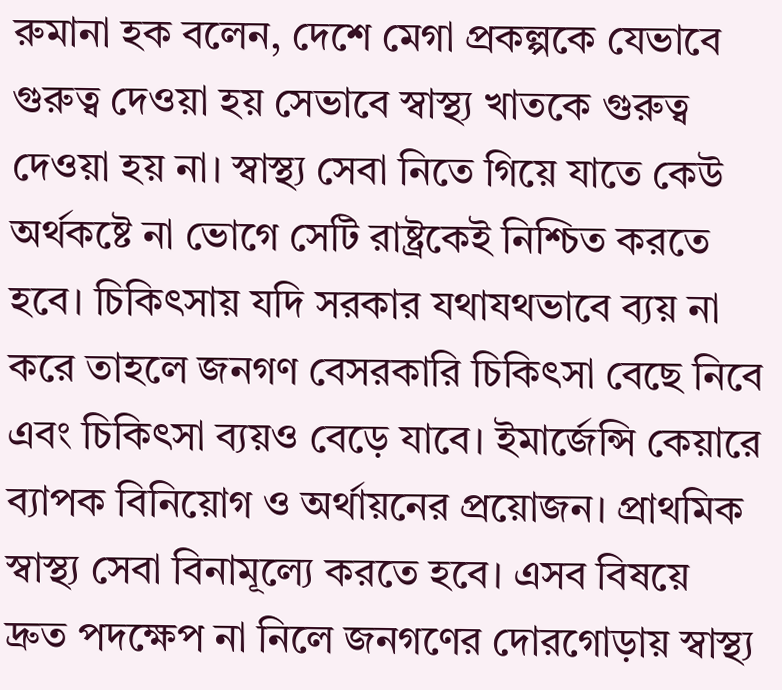রুমানা হক বলেন, দেশে মেগা প্রকল্পকে যেভাবে গুরুত্ব দেওয়া হয় সেভাবে স্বাস্থ্য খাতকে গুরুত্ব দেওয়া হয় না। স্বাস্থ্য সেবা নিতে গিয়ে যাতে কেউ অর্থকষ্টে না ভোগে সেটি রাষ্ট্রকেই নিশ্চিত করতে হবে। চিকিৎসায় যদি সরকার যথাযথভাবে ব্যয় না করে তাহলে জনগণ বেসরকারি চিকিৎসা বেছে নিবে এবং চিকিৎসা ব্যয়ও বেড়ে যাবে। ইমার্জেন্সি কেয়ারে ব্যাপক বিনিয়োগ ও অর্থায়নের প্রয়োজন। প্রাথমিক স্বাস্থ্য সেবা বিনামূল্যে করতে হবে। এসব বিষয়ে দ্রুত পদক্ষেপ না নিলে জনগণের দোরগোড়ায় স্বাস্থ্য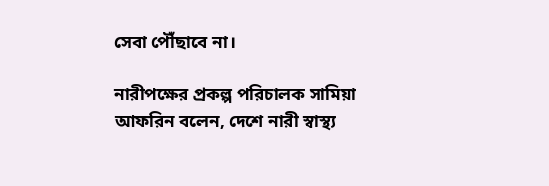সেবা পৌঁছাবে না।

নারীপক্ষের প্রকল্প পরিচালক সামিয়া আফরিন বলেন, দেশে নারী স্বাস্থ্য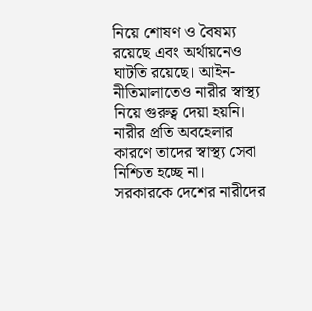নিয়ে শোষণ ও বৈষম্য রয়েছে এবং অর্থায়নেও ঘাটতি রয়েছে। আইন-নীতিমালাতেও নারীর স্বাস্থ্য নিয়ে গুরুত্ব দেয়া হয়নি। নারীর প্রতি অবহেলার কারণে তাদের স্বাস্থ্য সেবা নিশ্চিত হচ্ছে না। সরকারকে দেশের নারীদের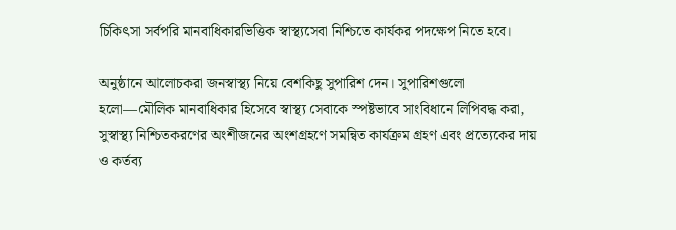চিকিৎসা সর্বপরি মানবাধিকারভিত্তিক স্বাস্থ্যসেবা নিশ্চিতে কার্যকর পদক্ষেপ নিতে হবে।

অনুষ্ঠানে আলোচকরা জনস্বাস্থ্য নিয়ে বেশকিছু সুপারিশ দেন। সুপারিশগুলো হলো—মৌলিক মানবাধিকার হিসেবে স্বাস্থ্য সেবাকে স্পষ্টভাবে সাংবিধানে লিপিবদ্ধ করা, সুস্বাস্থ্য নিশ্চিতকরণের অংশীজনের অংশগ্রহণে সমন্বিত কার্যক্রম গ্রহণ এবং প্রত্যেকের দায় ও কর্তব্য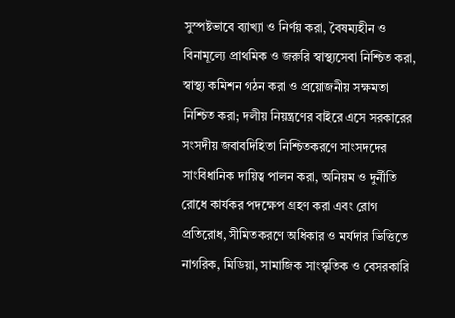সুস্পষ্টভাবে ব্যাখ্যা ও নির্ণয় করা, বৈষম্যহীন ও বিনামূল্যে প্রাথমিক ও জরুরি স্বাস্থ্যসেবা নিশ্চিত করা, স্বাস্থ্য কমিশন গঠন করা ও প্রয়োজনীয় সক্ষমতা নিশ্চিত করা; দলীয় নিয়ন্ত্রণের বাইরে এসে সরকারের সংসদীয় জবাবদিহিতা নিশ্চিতকরণে সাংসদদের সাংবিধানিক দায়িত্ব পালন করা, অনিয়ম ও দুর্নীতি রোধে কার্যকর পদক্ষেপ গ্রহণ করা এবং রোগ প্রতিরোধ, সীমিতকরণে অধিকার ও মর্যদার ভিত্তিতে নাগরিক, মিডিয়া, সামাজিক সাংস্কৃতিক ও বেসরকারি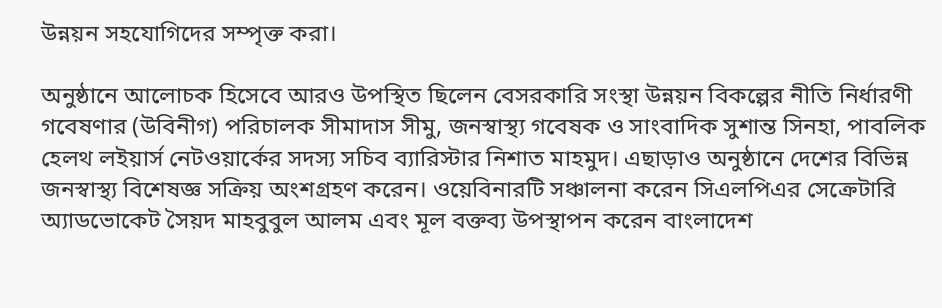উন্নয়ন সহযোগিদের সম্পৃক্ত করা।

অনুষ্ঠানে আলোচক হিসেবে আরও উপস্থিত ছিলেন বেসরকারি সংস্থা উন্নয়ন বিকল্পের নীতি নির্ধারণী গবেষণার (উবিনীগ) পরিচালক সীমাদাস সীমু, জনস্বাস্থ্য গবেষক ও সাংবাদিক সুশান্ত সিনহা, পাবলিক হেলথ লইয়ার্স নেটওয়ার্কের সদস্য সচিব ব্যারিস্টার নিশাত মাহমুদ। এছাড়াও অনুষ্ঠানে দেশের বিভিন্ন জনস্বাস্থ্য বিশেষজ্ঞ সক্রিয় অংশগ্রহণ করেন। ওয়েবিনারটি সঞ্চালনা করেন সিএলপিএর সেক্রেটারি অ্যাডভোকেট সৈয়দ মাহবুবুল আলম এবং মূল বক্তব্য উপস্থাপন করেন বাংলাদেশ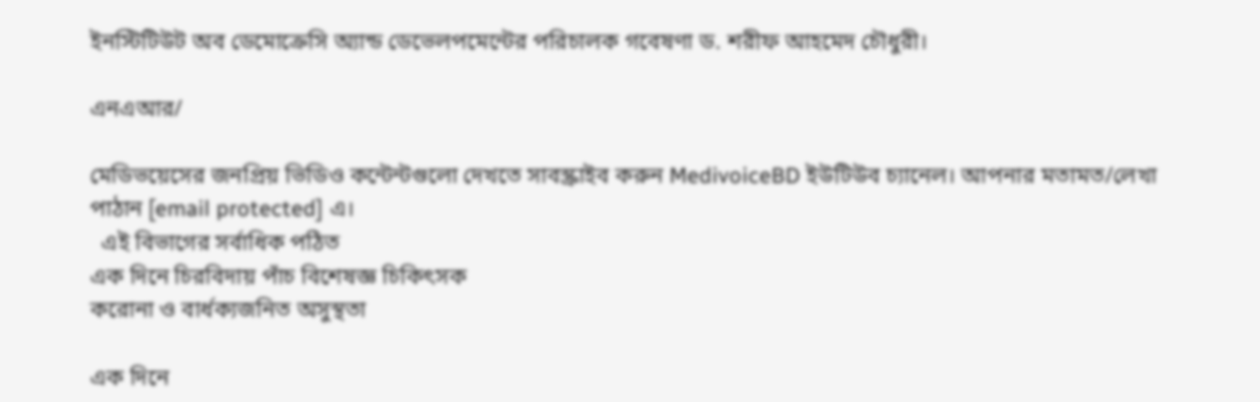ইনস্টিটিউট অব ডেমোক্রেসি অ্যান্ড ডেভেলপমেন্টের পরিচালক গবেষণা ড. শরীফ আহমেদ চৌধুরী।

এনএআর/

মেডিভয়েসের জনপ্রিয় ভিডিও কন্টেন্টগুলো দেখতে সাবস্ক্রাইব করুন MedivoiceBD ইউটিউব চ্যানেল। আপনার মতামত/লেখা পাঠান [email protected] এ।
  এই বিভাগের সর্বাধিক পঠিত
এক দিনে চিরবিদায় পাঁচ বিশেষজ্ঞ চিকিৎসক
করোনা ও বার্ধক্যজনিত অসুস্থতা

এক দিনে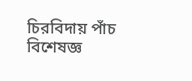চিরবিদায় পাঁচ বিশেষজ্ঞ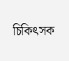চিকিৎসক